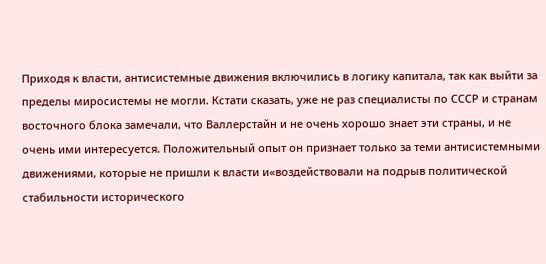Приходя к власти, антисистемные движения включились в логику капитала, так как выйти за пределы миросистемы не могли. Кстати сказать, уже не раз специалисты по СССР и странам восточного блока замечали, что Валлерстайн и не очень хорошо знает эти страны, и не очень ими интересуется. Положительный опыт он признает только за теми антисистемными движениями, которые не пришли к власти и«воздействовали на подрыв политической стабильности исторического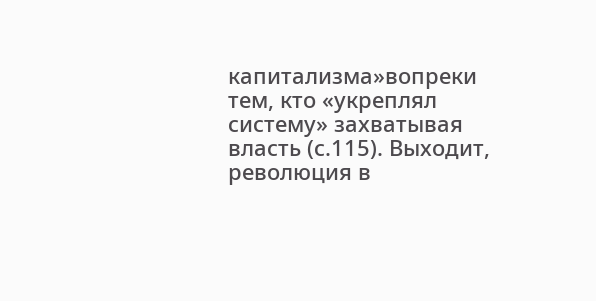капитализма»вопреки тем, кто «укреплял систему» захватывая власть (с.115). Выходит, революция в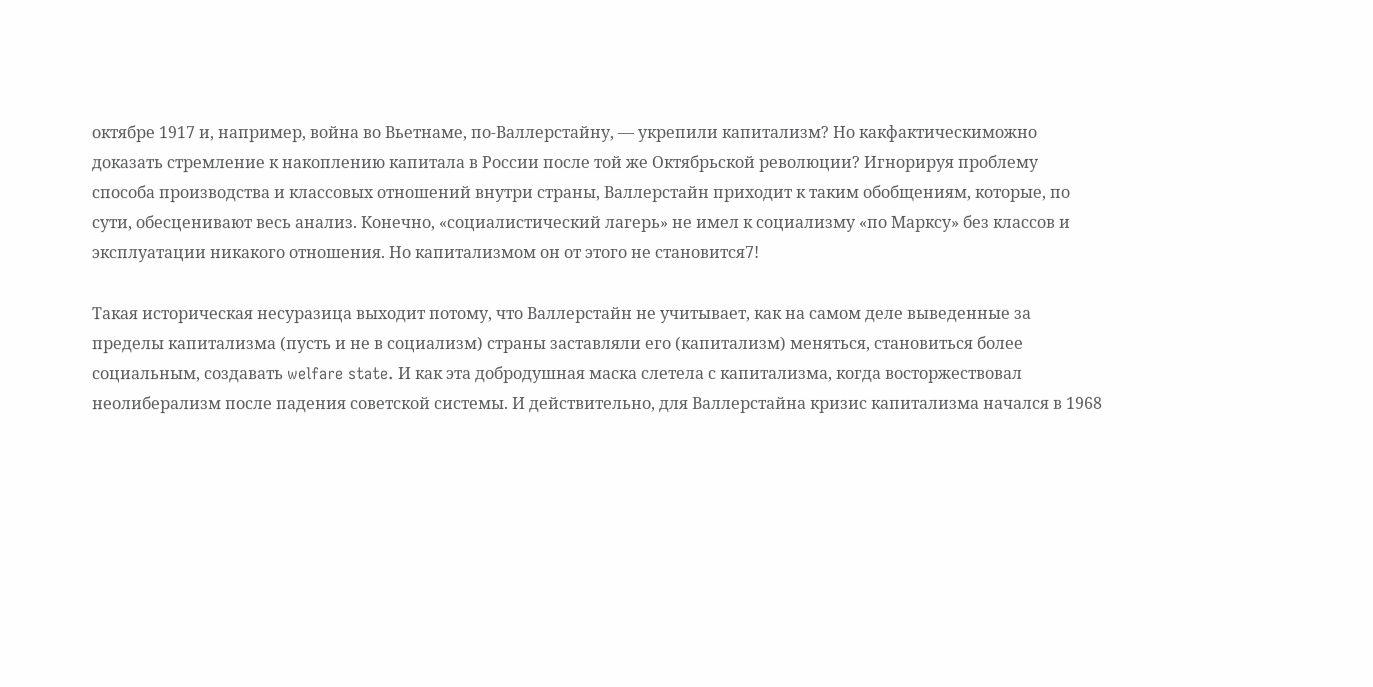октябре 1917 и, например, война во Вьетнаме, по-Валлерстайну, — укрепили капитализм? Но какфактическиможно доказать стремление к накоплению капитала в России после той же Октябрьской революции? Игнорируя проблему способа производства и классовых отношений внутри страны, Валлерстайн приходит к таким обобщениям, которые, по сути, обесценивают весь анализ. Конечно, «социалистический лагерь» не имел к социализму «по Марксу» без классов и эксплуатации никакого отношения. Но капитализмом он от этого не становится7!

Такая историческая несуразица выходит потому, что Валлерстайн не учитывает, как на самом деле выведенные за пределы капитализма (пусть и не в социализм) страны заставляли его (капитализм) меняться, становиться более социальным, создавать welfare state. И как эта добродушная маска слетела с капитализма, когда восторжествовал неолиберализм после падения советской системы. И действительно, для Валлерстайна кризис капитализма начался в 1968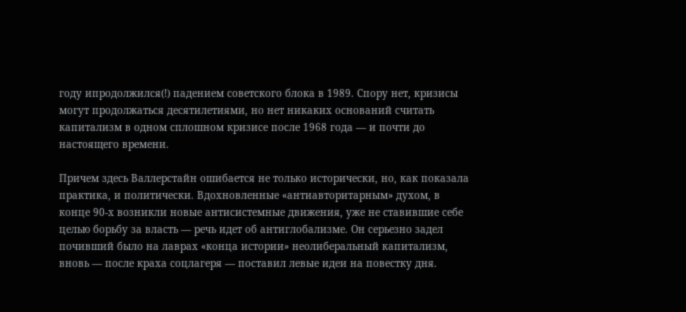году ипродолжился(!) падением советского блока в 1989. Спору нет, кризисы могут продолжаться десятилетиями, но нет никаких оснований считать капитализм в одном сплошном кризисе после 1968 года — и почти до настоящего времени.

Причем здесь Валлерстайн ошибается не только исторически, но, как показала практика, и политически. Вдохновленные «антиавторитарным» духом, в конце 90-х возникли новые антисистемные движения, уже не ставившие себе целью борьбу за власть — речь идет об антиглобализме. Он серьезно задел почивший было на лаврах «конца истории» неолиберальный капитализм, вновь — после краха соцлагеря — поставил левые идеи на повестку дня.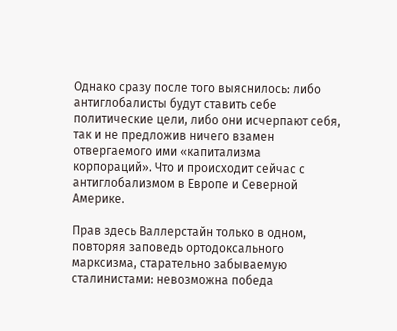Однако сразу после того выяснилось: либо антиглобалисты будут ставить себе политические цели, либо они исчерпают себя, так и не предложив ничего взамен отвергаемого ими «капитализма корпораций». Что и происходит сейчас с антиглобализмом в Европе и Северной Америке.

Прав здесь Валлерстайн только в одном, повторяя заповедь ортодоксального марксизма, старательно забываемую сталинистами: невозможна победа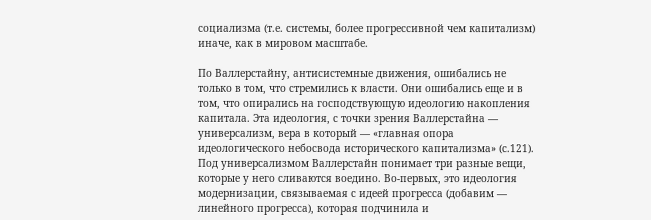социализма (т.е. системы, более прогрессивной чем капитализм) иначе, как в мировом масштабе.

По Валлерстайну, антисистемные движения, ошибались не только в том, что стремились к власти. Они ошибались еще и в том, что опирались на господствующую идеологию накопления капитала. Эта идеология, с точки зрения Валлерстайна — универсализм, вера в который — «главная опора идеологического небосвода исторического капитализма» (с.121). Под универсализмом Валлерстайн понимает три разные вещи, которые у него сливаются воедино. Во-первых, это идеология модернизации, связываемая с идеей прогресса (добавим — линейного прогресса), которая подчинила и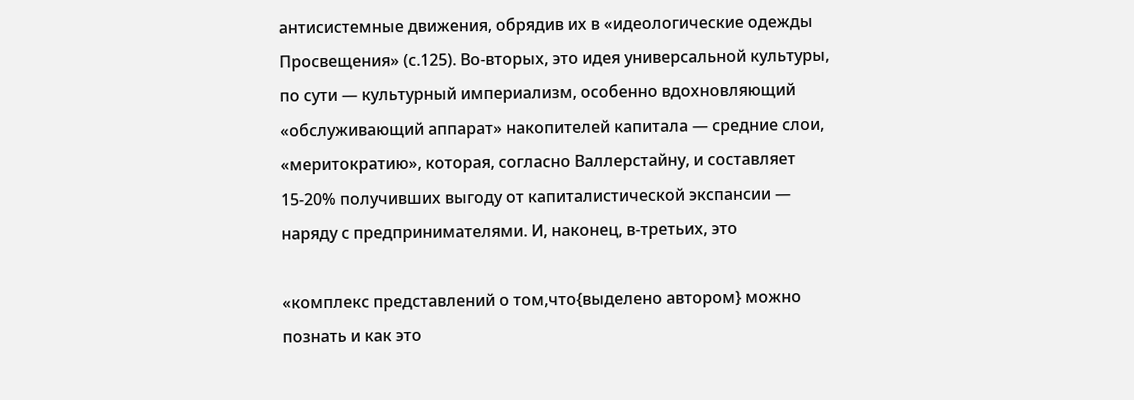антисистемные движения, обрядив их в «идеологические одежды Просвещения» (с.125). Во-вторых, это идея универсальной культуры, по сути — культурный империализм, особенно вдохновляющий «обслуживающий аппарат» накопителей капитала — средние слои, «меритократию», которая, согласно Валлерстайну, и составляет 15-20% получивших выгоду от капиталистической экспансии — наряду с предпринимателями. И, наконец, в-третьих, это

«комплекс представлений о том,что{выделено автором} можно познать и как это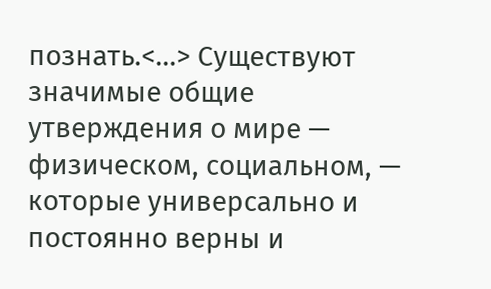познать.<...> Существуют значимые общие утверждения о мире — физическом, социальном, — которые универсально и постоянно верны и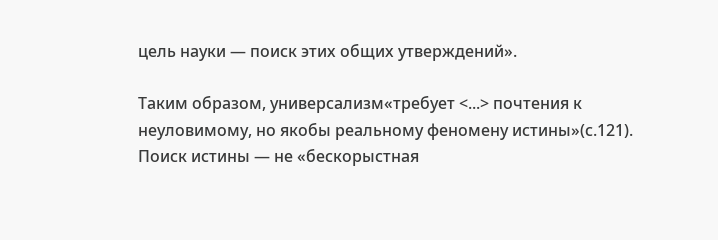цель науки — поиск этих общих утверждений».

Таким образом, универсализм«требует <...> почтения к неуловимому, но якобы реальному феномену истины»(с.121). Поиск истины — не «бескорыстная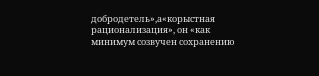добродетель»,а«корыстная рационализация», он «как минимум созвучен сохранению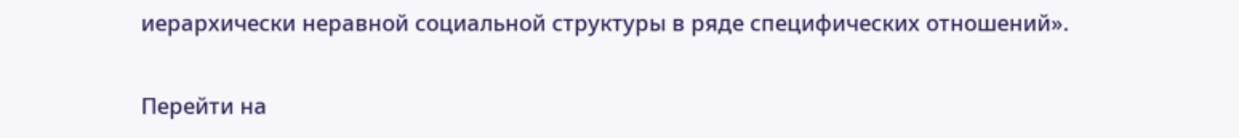иерархически неравной социальной структуры в ряде специфических отношений».

Перейти на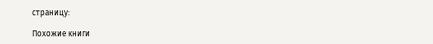страницу:

Похожие книги